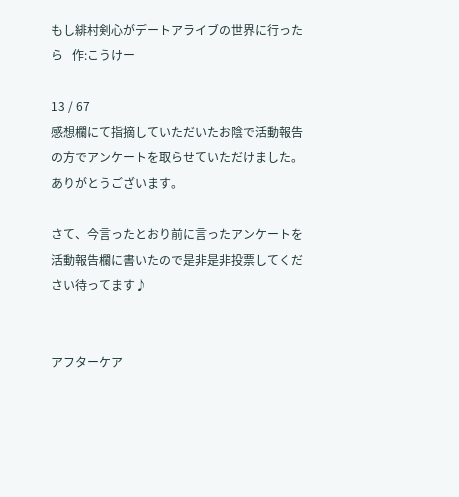もし緋村剣心がデートアライブの世界に行ったら   作:こうけー

13 / 67
感想欄にて指摘していただいたお陰で活動報告の方でアンケートを取らせていただけました。
ありがとうございます。

さて、今言ったとおり前に言ったアンケートを活動報告欄に書いたので是非是非投票してください待ってます♪


アフターケア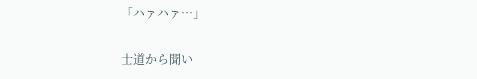「ハァハァ…」

士道から聞い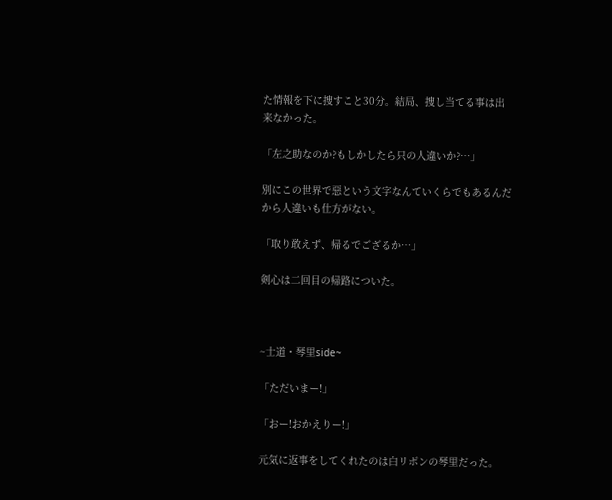た情報を下に捜すこと30分。結局、捜し当てる事は出来なかった。

「左之助なのか?もしかしたら只の人違いか?…」

別にこの世界で惡という文字なんていくらでもあるんだから人違いも仕方がない。

「取り敢えず、帰るでござるか…」

剣心は二回目の帰路についた。



~士道・琴里side~

「ただいまー!」

「おー!おかえりー!」

元気に返事をしてくれたのは白リボンの琴里だった。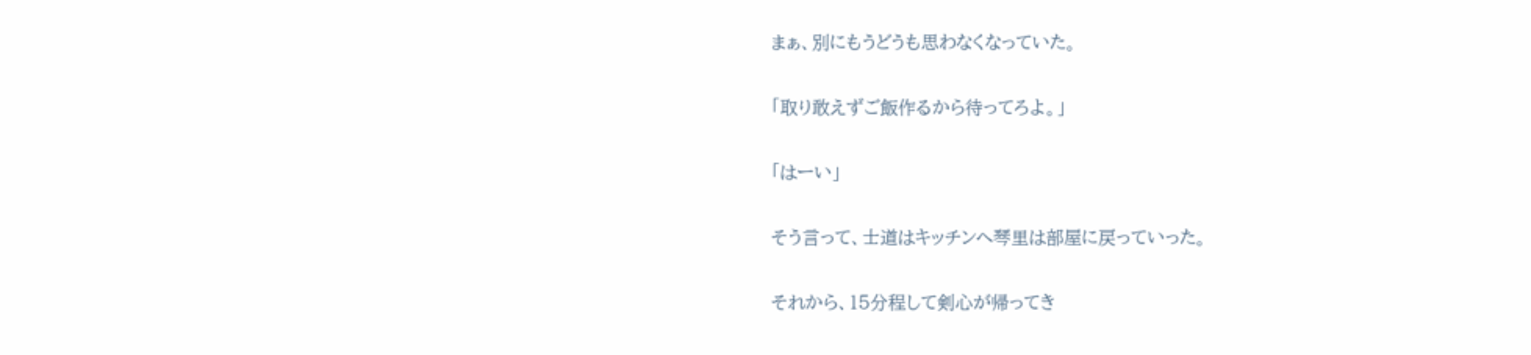まぁ、別にもうどうも思わなくなっていた。

「取り敢えずご飯作るから待ってろよ。」

「はーい」

そう言って、士道はキッチンへ琴里は部屋に戻っていった。

それから、15分程して剣心が帰ってき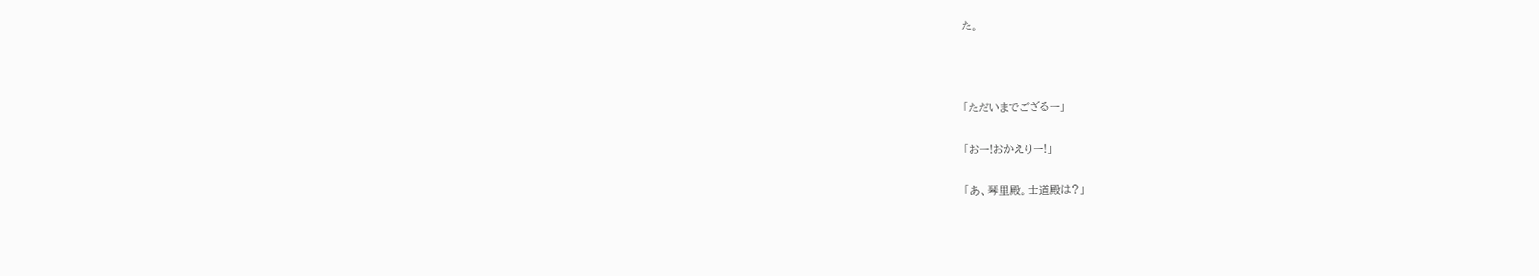た。



「ただいまでござるー」

「おー!おかえりー!」

「あ、琴里殿。士道殿は?」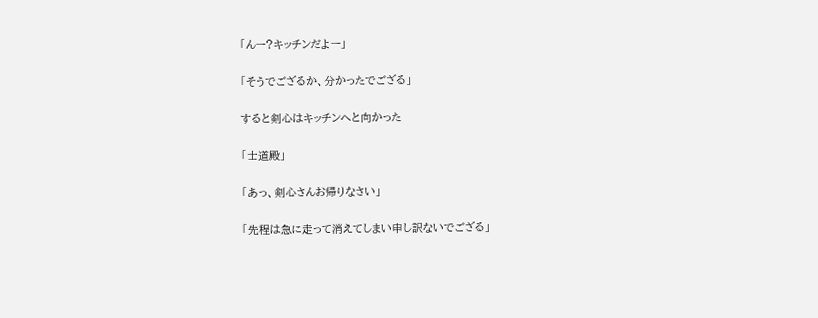「んー?キッチンだよー」

「そうでござるか、分かったでござる」

すると剣心はキッチンへと向かった

「士道殿」

「あっ、剣心さんお帰りなさい」

「先程は急に走って消えてしまい申し訳ないでござる」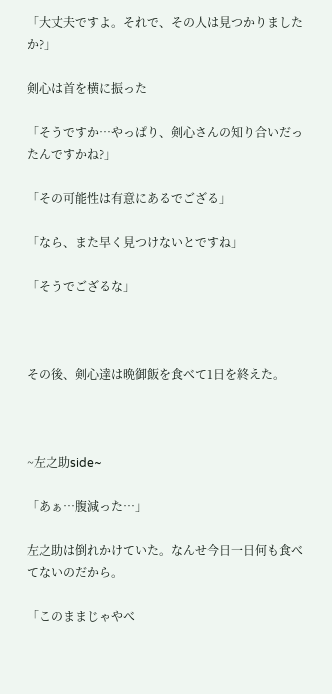「大丈夫ですよ。それで、その人は見つかりましたか?」

剣心は首を横に振った

「そうですか…やっぱり、剣心さんの知り合いだったんですかね?」

「その可能性は有意にあるでござる」

「なら、また早く見つけないとですね」

「そうでござるな」



その後、剣心達は晩御飯を食べて1日を終えた。



~左之助side~

「あぁ…腹減った…」

左之助は倒れかけていた。なんせ今日一日何も食べてないのだから。

「このままじゃやべ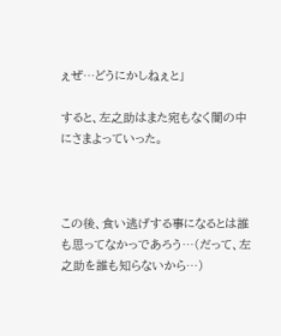ぇぜ…どうにかしねぇと」

すると、左之助はまた宛もなく闇の中にさまよっていった。



この後、食い逃げする事になるとは誰も思ってなかっであろう…(だって、左之助を誰も知らないから…)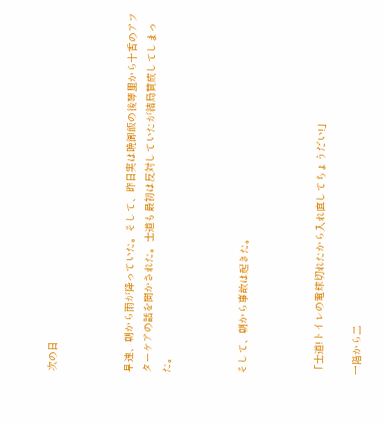次の日



早速、朝から雨が降っていた。そして、昨日実は晩御飯の後琴里から十香のアフターケアの話を聞かされた。士道も最初は反対していたが結局賛成してしまった。



そして、朝から事故は起きた。



「士道!トイレの電球切れたから入れ直してちょうだい!」

一階から二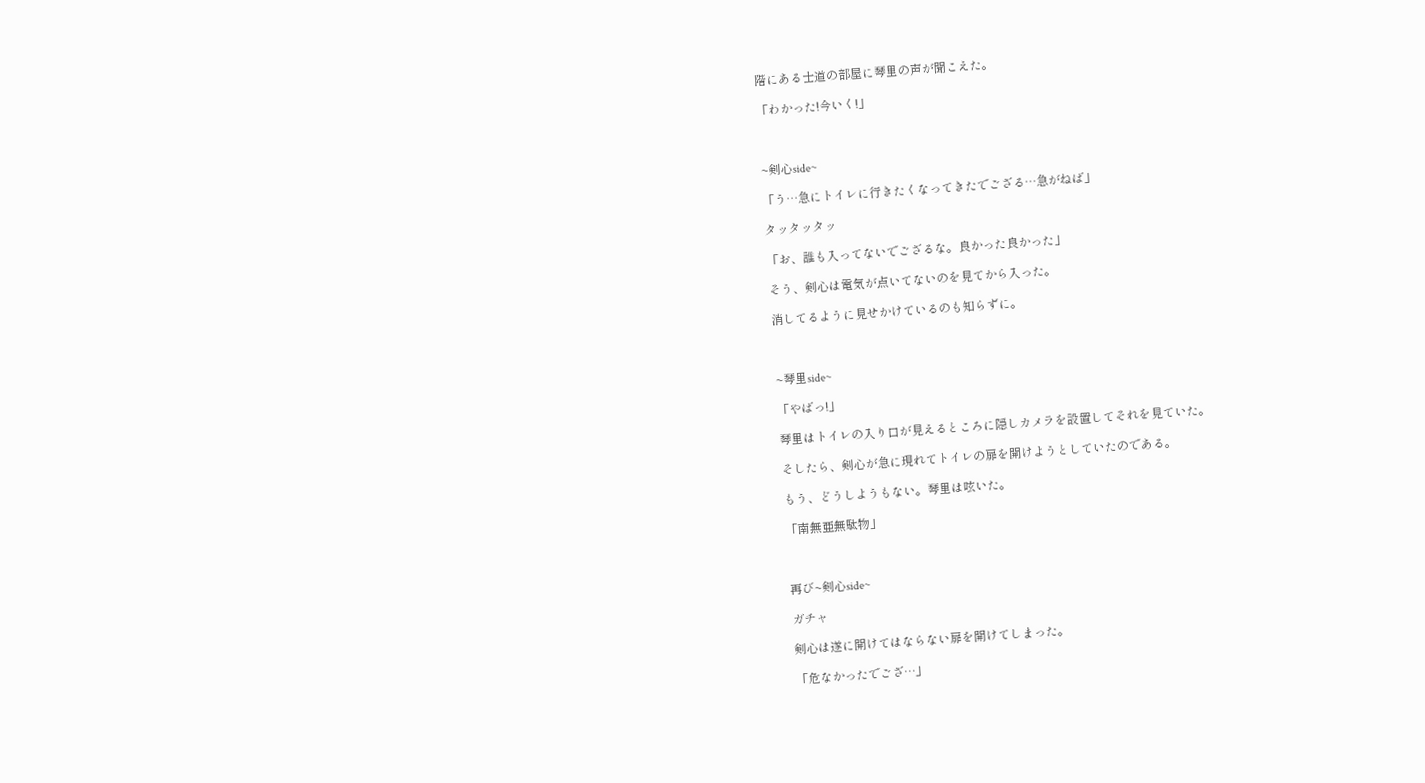階にある士道の部屋に琴里の声が聞こえた。

「わかった!今いく!」



~剣心side~

「う…急にトイレに行きたくなってきたでござる…急がねば」

タッタッタッ

「お、誰も入ってないでござるな。良かった良かった」

そう、剣心は電気が点いてないのを見てから入った。

消してるように見せかけているのも知らずに。



~琴里side~

「やばっ!」

琴里はトイレの入り口が見えるところに隠しカメラを設置してそれを見ていた。

そしたら、剣心が急に現れてトイレの扉を開けようとしていたのである。

もう、どうしようもない。琴里は呟いた。

「南無亜無駄物」



再び~剣心side~

ガチャ

剣心は遂に開けてはならない扉を開けてしまった。

「危なかったでござ…」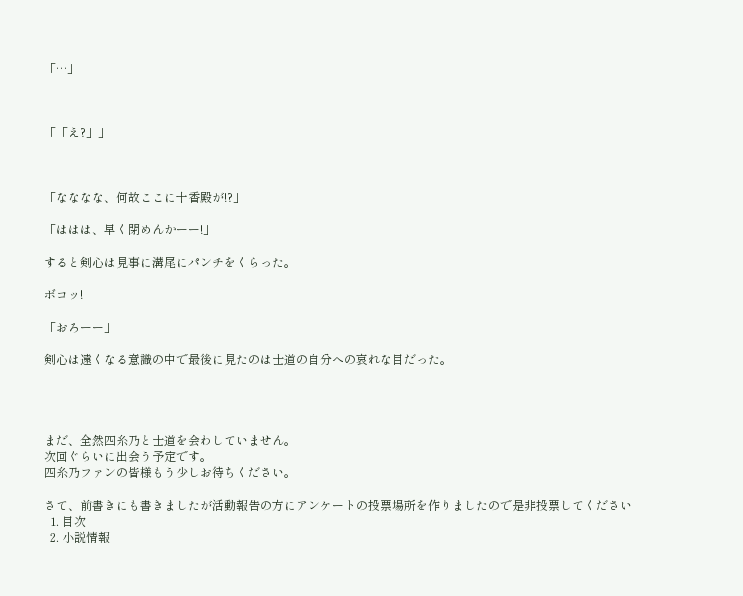「…」



「「え?」」



「なななな、何故ここに十香殿が!?」

「ははは、早く閉めんかーー!」

すると剣心は見事に溝尾にパンチをくらった。

ボコッ!

「おろーー」

剣心は遠くなる意識の中で最後に見たのは士道の自分への哀れな目だった。




まだ、全然四糸乃と士道を会わしていません。
次回ぐらいに出会う予定です。
四糸乃ファンの皆様もう少しお待ちください。

さて、前書きにも書きましたが活動報告の方にアンケートの投票場所を作りましたので是非投票してください
  1. 目次
  2. 小説情報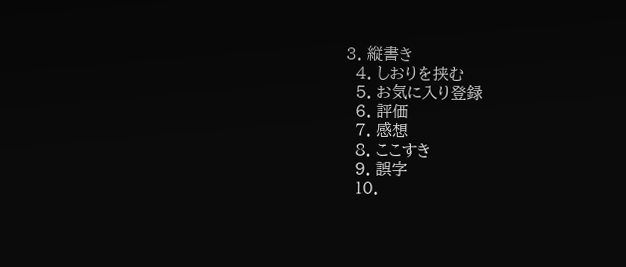3. 縦書き
  4. しおりを挟む
  5. お気に入り登録
  6. 評価
  7. 感想
  8. ここすき
  9. 誤字
  10.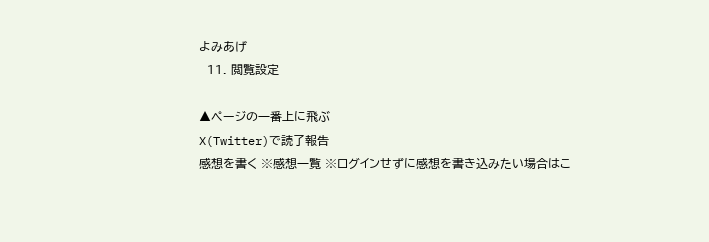よみあげ
  11. 閲覧設定

▲ページの一番上に飛ぶ
X(Twitter)で読了報告
感想を書く ※感想一覧 ※ログインせずに感想を書き込みたい場合はこ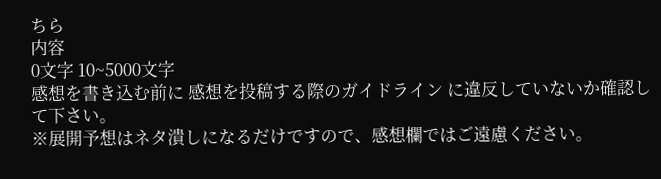ちら
内容
0文字 10~5000文字
感想を書き込む前に 感想を投稿する際のガイドライン に違反していないか確認して下さい。
※展開予想はネタ潰しになるだけですので、感想欄ではご遠慮ください。